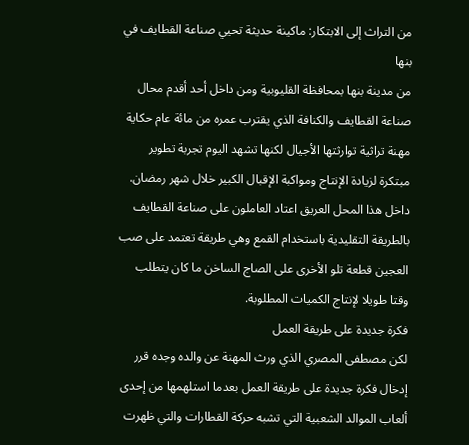من التراث إلى الابتكار: ماكينة حديثة تحيي صناعة القطايف في بنها
من مدينة بنها بمحافظة القليوبية ومن داخل أحد أقدم محال صناعة القطايف والكنافة الذي يقترب عمره من مائة عام حكاية مهنة تراثية توارثتها الأجيال لكنها تشهد اليوم تجربة تطوير مبتكرة لزيادة الإنتاج ومواكبة الإقبال الكبير خلال شهر رمضان.
داخل هذا المحل العريق اعتاد العاملون على صناعة القطايف بالطريقة التقليدية باستخدام القمع وهي طريقة تعتمد على صب العجين قطعة تلو الأخرى على الصاج الساخن ما كان يتطلب وقتا طويلا لإنتاج الكميات المطلوبة.
فكرة جديدة على طريقة العمل
لكن مصطفى المصري الذي ورث المهنة عن والده وجده قرر إدخال فكرة جديدة على طريقة العمل بعدما استلهمها من إحدى ألعاب الموالد الشعبية التي تشبه حركة القطارات والتي ظهرت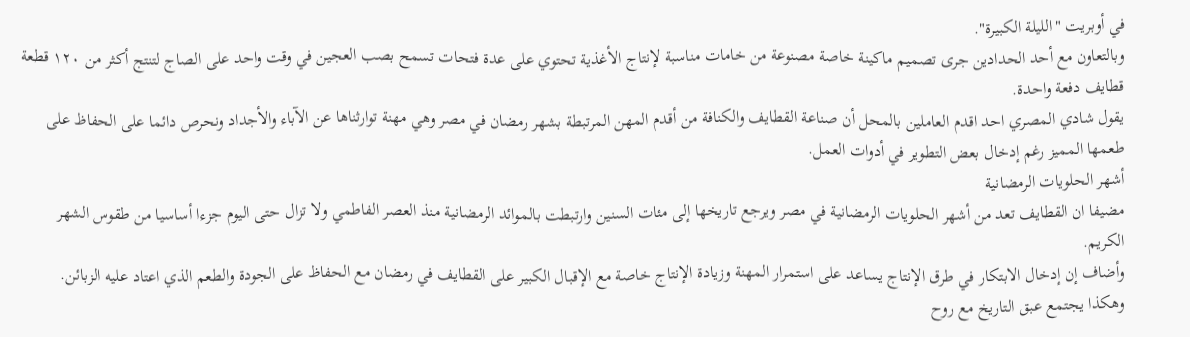في أوبريت "الليلة الكبيرة".
وبالتعاون مع أحد الحدادين جرى تصميم ماكينة خاصة مصنوعة من خامات مناسبة لإنتاج الأغذية تحتوي على عدة فتحات تسمح بصب العجين في وقت واحد على الصاج لتنتج أكثر من ١٢٠ قطعة قطايف دفعة واحدة.
يقول شادي المصري احد اقدم العاملين بالمحل أن صناعة القطايف والكنافة من أقدم المهن المرتبطة بشهر رمضان في مصر وهي مهنة توارثناها عن الآباء والأجداد ونحرص دائما على الحفاظ على طعمها المميز رغم إدخال بعض التطوير في أدوات العمل.
أشهر الحلويات الرمضانية
مضيفا ان القطايف تعد من أشهر الحلويات الرمضانية في مصر ويرجع تاريخها إلى مئات السنين وارتبطت بالموائد الرمضانية منذ العصر الفاطمي ولا تزال حتى اليوم جزءا أساسيا من طقوس الشهر الكريم.
وأضاف إن إدخال الابتكار في طرق الإنتاج يساعد على استمرار المهنة وزيادة الإنتاج خاصة مع الإقبال الكبير على القطايف في رمضان مع الحفاظ على الجودة والطعم الذي اعتاد عليه الزبائن.
وهكذا يجتمع عبق التاريخ مع روح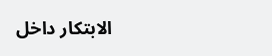الابتكار داخل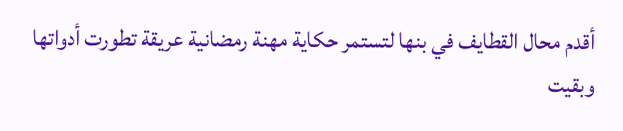أقدم محال القطايف في بنها لتستمر حكاية مهنة رمضانية عريقة تطورت أدواتها وبقيت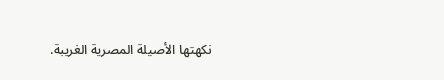نكهتها الأصيلة المصرية الغريبة.